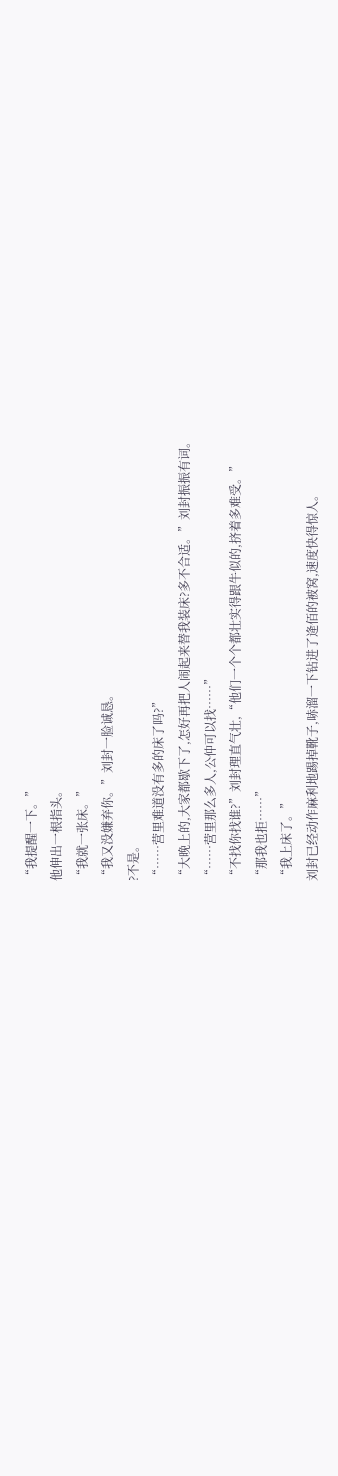“我提醒一下。”
他伸出一根指头。
“我就一张床。”
“我又没嫌弃你。”刘封一脸诚恳。
?不是。
“……营里难道没有多的床了吗?”
“大晚上的,大家都歇下了,怎好再把人闹起来替我装床?多不合适。”刘封振振有词。
“……营里那么多人,公仲可以找……”
“不找你找谁?”刘封理直气壮,“他们一个个都壮实得跟牛似的,挤着多难受。”
“那我也拒……”
“我上床了。”
刘封已经动作麻利地踢掉靴子,哧溜一下钻进了逄佰的被窝,速度快得惊人。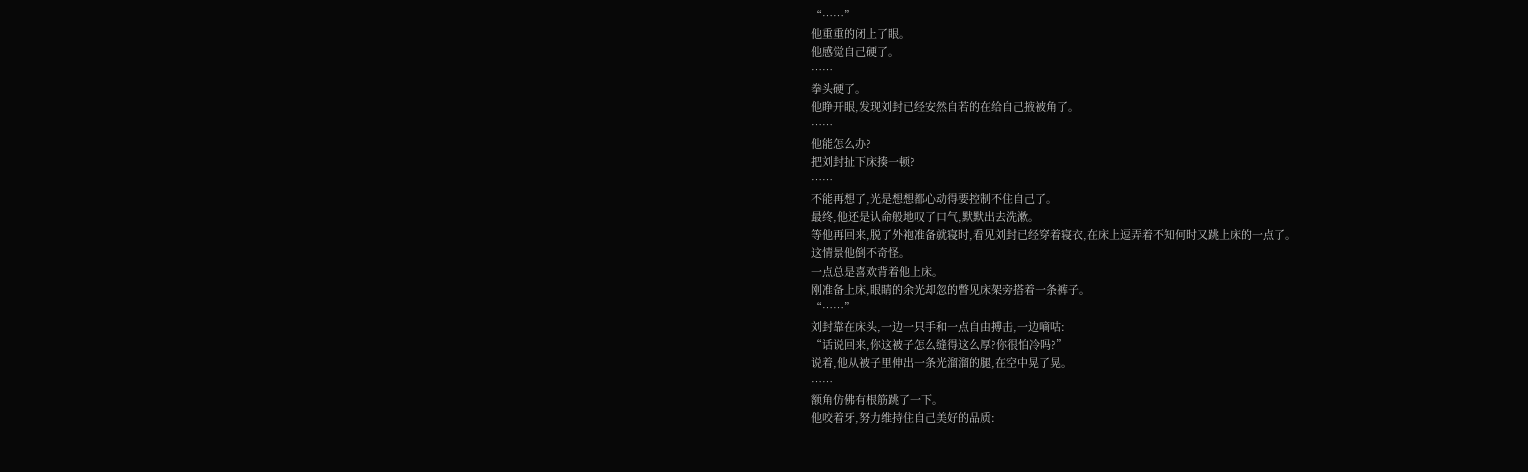“……”
他重重的闭上了眼。
他感觉自己硬了。
……
拳头硬了。
他睁开眼,发现刘封已经安然自若的在给自己掖被角了。
……
他能怎么办?
把刘封扯下床揍一顿?
……
不能再想了,光是想想都心动得要控制不住自己了。
最终,他还是认命般地叹了口气,默默出去洗漱。
等他再回来,脱了外袍准备就寝时,看见刘封已经穿着寝衣,在床上逗弄着不知何时又跳上床的一点了。
这情景他倒不奇怪。
一点总是喜欢背着他上床。
刚准备上床,眼睛的余光却忽的瞥见床架旁搭着一条裤子。
“……”
刘封靠在床头,一边一只手和一点自由搏击,一边嘀咕:
“话说回来,你这被子怎么缝得这么厚?你很怕冷吗?”
说着,他从被子里伸出一条光溜溜的腿,在空中晃了晃。
……
额角仿佛有根筋跳了一下。
他咬着牙,努力维持住自己美好的品质: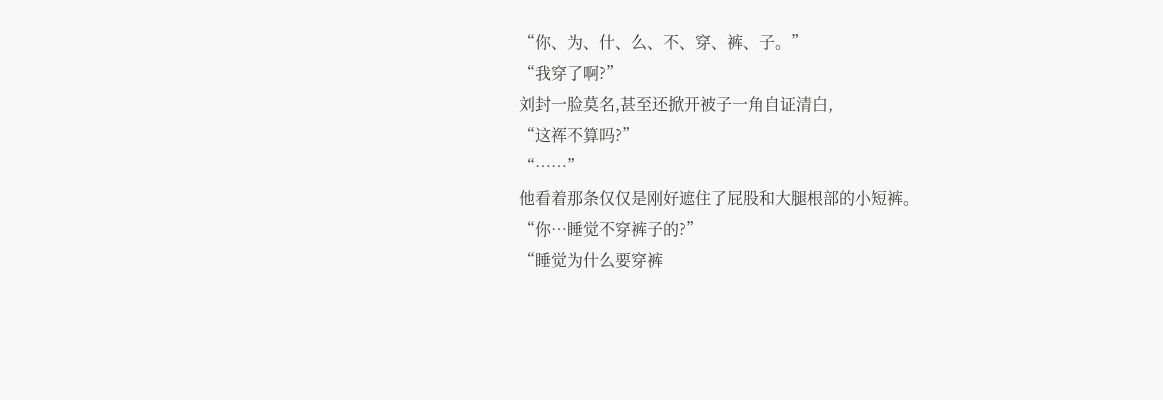“你、为、什、么、不、穿、裤、子。”
“我穿了啊?”
刘封一脸莫名,甚至还掀开被子一角自证清白,
“这裈不算吗?”
“……”
他看着那条仅仅是刚好遮住了屁股和大腿根部的小短裤。
“你…睡觉不穿裤子的?”
“睡觉为什么要穿裤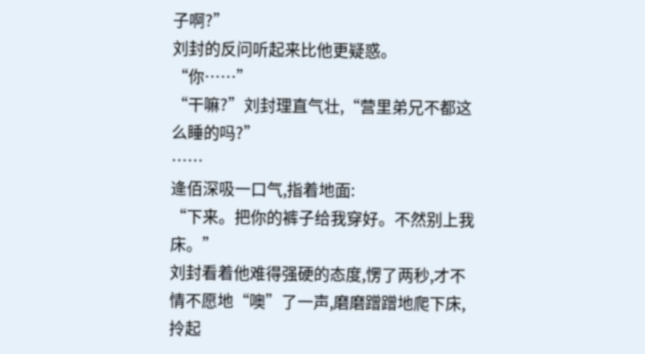子啊?”
刘封的反问听起来比他更疑惑。
“你……”
“干嘛?”刘封理直气壮,“营里弟兄不都这么睡的吗?”
……
逄佰深吸一口气,指着地面:
“下来。把你的裤子给我穿好。不然别上我床。”
刘封看着他难得强硬的态度,愣了两秒,才不情不愿地“噢”了一声,磨磨蹭蹭地爬下床,拎起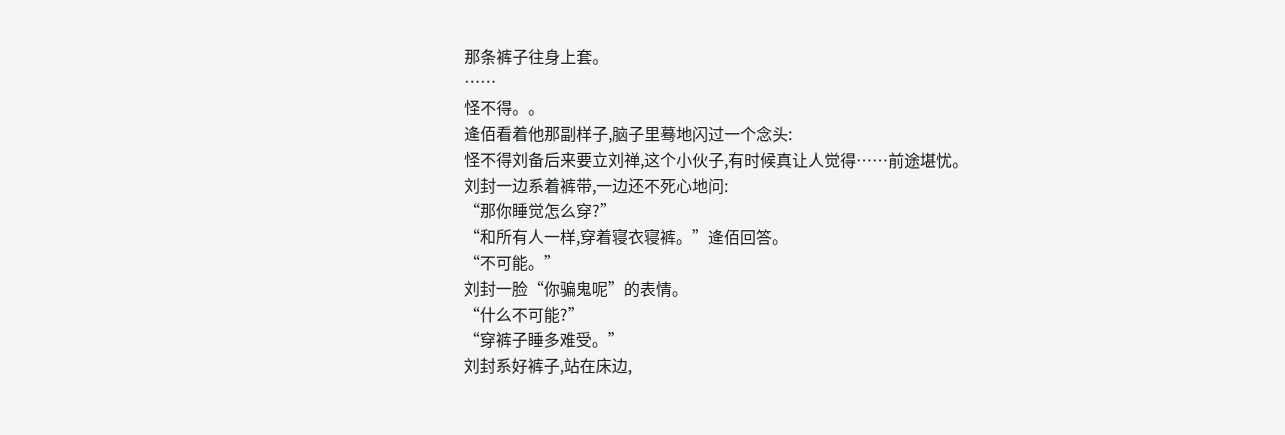那条裤子往身上套。
……
怪不得。。
逄佰看着他那副样子,脑子里蓦地闪过一个念头:
怪不得刘备后来要立刘禅,这个小伙子,有时候真让人觉得……前途堪忧。
刘封一边系着裤带,一边还不死心地问:
“那你睡觉怎么穿?”
“和所有人一样,穿着寝衣寝裤。”逄佰回答。
“不可能。”
刘封一脸“你骗鬼呢”的表情。
“什么不可能?”
“穿裤子睡多难受。”
刘封系好裤子,站在床边,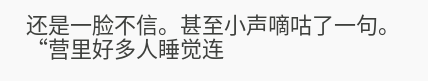还是一脸不信。甚至小声嘀咕了一句。
“营里好多人睡觉连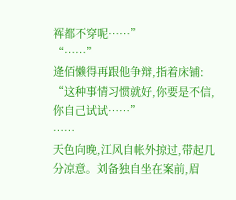裈都不穿呢……”
“……”
逄佰懒得再跟他争辩,指着床铺:
“这种事情习惯就好,你要是不信,你自己试试……”
……
天色向晚,江风自帐外掠过,带起几分凉意。刘备独自坐在案前,眉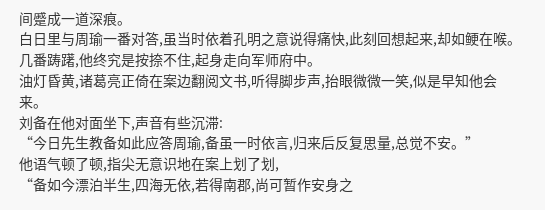间蹙成一道深痕。
白日里与周瑜一番对答,虽当时依着孔明之意说得痛快,此刻回想起来,却如鲠在喉。
几番踌躇,他终究是按捺不住,起身走向军师府中。
油灯昏黄,诸葛亮正倚在案边翻阅文书,听得脚步声,抬眼微微一笑,似是早知他会来。
刘备在他对面坐下,声音有些沉滞:
“今日先生教备如此应答周瑜,备虽一时依言,归来后反复思量,总觉不安。”
他语气顿了顿,指尖无意识地在案上划了划,
“备如今漂泊半生,四海无依,若得南郡,尚可暂作安身之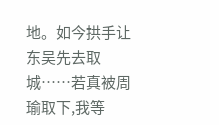地。如今拱手让东吴先去取城……若真被周瑜取下,我等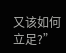又该如何立足?”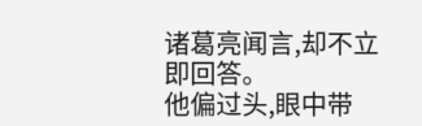诸葛亮闻言,却不立即回答。
他偏过头,眼中带